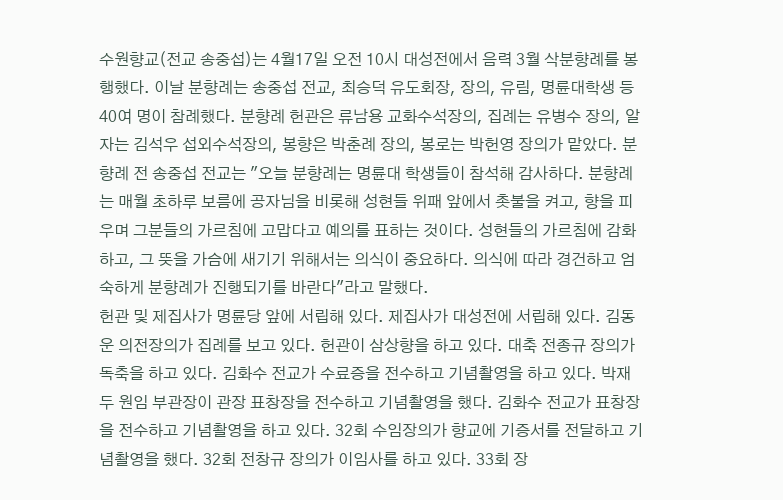수원향교(전교 송중섭)는 4월17일 오전 10시 대성전에서 음력 3월 삭분향례를 봉행했다. 이날 분향례는 송중섭 전교, 최승덕 유도회장, 장의, 유림, 명륜대학생 등 40여 명이 참례했다. 분향례 헌관은 류남용 교화수석장의, 집례는 유병수 장의, 알자는 김석우 섭외수석장의, 봉향은 박춘례 장의, 봉로는 박헌영 장의가 맡았다. 분향례 전 송중섭 전교는 ″오늘 분향례는 명륜대 학생들이 참석해 감사하다. 분향례는 매월 초하루 보름에 공자님을 비롯해 성현들 위패 앞에서 촛불을 켜고, 향을 피우며 그분들의 가르침에 고맙다고 예의를 표하는 것이다. 성현들의 가르침에 감화하고, 그 뜻을 가슴에 새기기 위해서는 의식이 중요하다. 의식에 따라 경건하고 엄숙하게 분향례가 진행되기를 바란다″라고 말했다.
헌관 및 제집사가 명륜당 앞에 서립해 있다. 제집사가 대성전에 서립해 있다. 김동운 의전장의가 집례를 보고 있다. 헌관이 삼상향을 하고 있다. 대축 전종규 장의가 독축을 하고 있다. 김화수 전교가 수료증을 전수하고 기념촬영을 하고 있다. 박재두 원임 부관장이 관장 표창장을 전수하고 기념촬영을 했다. 김화수 전교가 표창장을 전수하고 기념촬영을 하고 있다. 32회 수임장의가 향교에 기증서를 전달하고 기념촬영을 했다. 32회 전창규 장의가 이임사를 하고 있다. 33회 장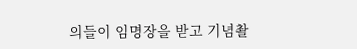의들이 임명장을 받고 기념촬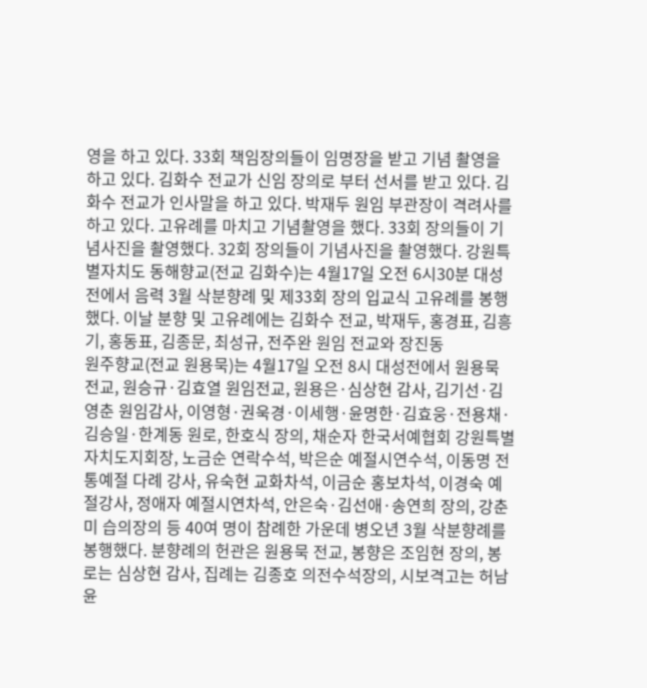영을 하고 있다. 33회 책임장의들이 임명장을 받고 기념 촬영을 하고 있다. 김화수 전교가 신임 장의로 부터 선서를 받고 있다. 김화수 전교가 인사말을 하고 있다. 박재두 원임 부관장이 격려사를 하고 있다. 고유례를 마치고 기념촬영을 했다. 33회 장의들이 기념사진을 촬영했다. 32회 장의들이 기념사진을 촬영했다. 강원특별자치도 동해향교(전교 김화수)는 4월17일 오전 6시30분 대성전에서 음력 3월 삭분향례 및 제33회 장의 입교식 고유례를 봉행했다. 이날 분향 및 고유례에는 김화수 전교, 박재두, 홍경표, 김흥기, 홍동표, 김종문, 최성규, 전주완 원임 전교와 장진동
원주향교(전교 원용묵)는 4월17일 오전 8시 대성전에서 원용묵 전교, 원승규·김효열 원임전교, 원용은·심상현 감사, 김기선·김영춘 원임감사, 이영형·권욱경·이세행·윤명한·김효웅·전용채·김승일·한계동 원로, 한호식 장의, 채순자 한국서예협회 강원특별자치도지회장, 노금순 연락수석, 박은순 예절시연수석, 이동명 전통예절 다례 강사, 유숙현 교화차석, 이금순 홍보차석, 이경숙 예절강사, 정애자 예절시연차석, 안은숙·김선애·송연희 장의, 강춘미 습의장의 등 40여 명이 참례한 가운데 병오년 3월 삭분향례를 봉행했다. 분향례의 헌관은 원용묵 전교, 봉향은 조임현 장의, 봉로는 심상현 감사, 집례는 김종호 의전수석장의, 시보격고는 허남윤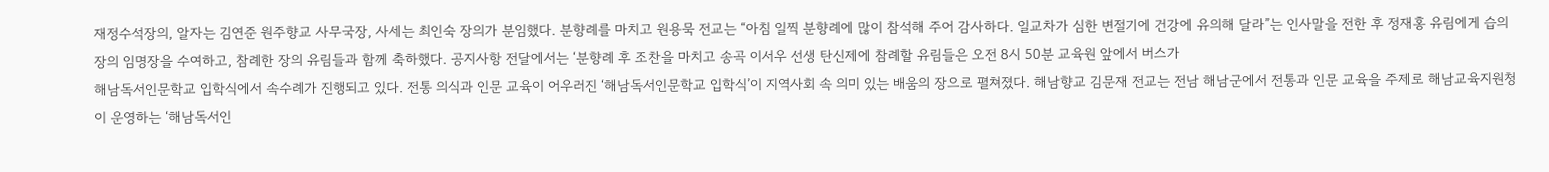재정수석장의, 알자는 김연준 원주향교 사무국장, 사세는 최인숙 장의가 분임했다. 분향례를 마치고 원용묵 전교는 “아침 일찍 분향례에 많이 참석해 주어 감사하다. 일교차가 심한 변절기에 건강에 유의해 달라”는 인사말을 전한 후 정재홍 유림에게 습의장의 임명장을 수여하고, 참례한 장의 유림들과 함께 축하했다. 공지사항 전달에서는 ‘분향례 후 조찬을 마치고 송곡 이서우 선생 탄신제에 참례할 유림들은 오전 8시 50분 교육원 앞에서 버스가
해남독서인문학교 입학식에서 속수례가 진행되고 있다. 전통 의식과 인문 교육이 어우러진 ‘해남독서인문학교 입학식’이 지역사회 속 의미 있는 배움의 장으로 펼쳐졌다. 해남향교 김문재 전교는 전남 해남군에서 전통과 인문 교육을 주제로 해남교육지원청이 운영하는 ‘해남독서인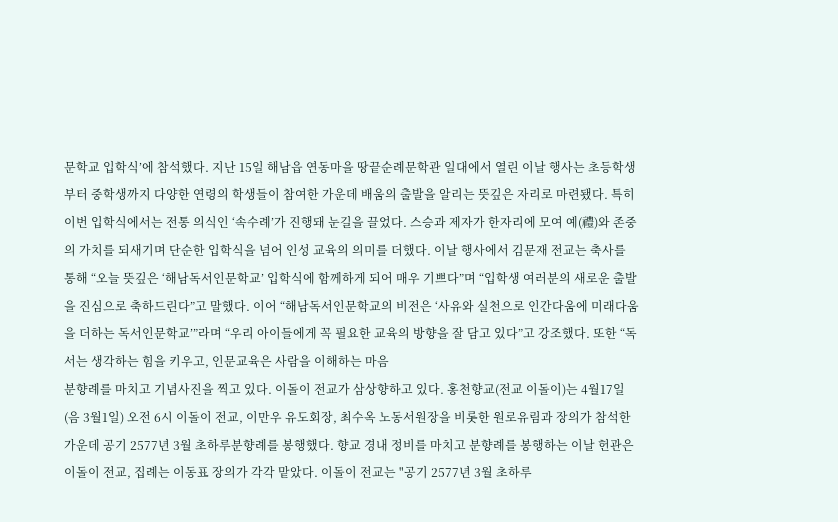문학교 입학식’에 참석했다. 지난 15일 해남읍 연동마을 땅끝순례문학관 일대에서 열린 이날 행사는 초등학생부터 중학생까지 다양한 연령의 학생들이 참여한 가운데 배움의 출발을 알리는 뜻깊은 자리로 마련됐다. 특히 이번 입학식에서는 전통 의식인 ‘속수례’가 진행돼 눈길을 끌었다. 스승과 제자가 한자리에 모여 예(禮)와 존중의 가치를 되새기며 단순한 입학식을 넘어 인성 교육의 의미를 더했다. 이날 행사에서 김문재 전교는 축사를 통해 “오늘 뜻깊은 ‘해남독서인문학교’ 입학식에 함께하게 되어 매우 기쁘다”며 “입학생 여러분의 새로운 출발을 진심으로 축하드린다”고 말했다. 이어 “해남독서인문학교의 비전은 ‘사유와 실천으로 인간다움에 미래다움을 더하는 독서인문학교’”라며 “우리 아이들에게 꼭 필요한 교육의 방향을 잘 담고 있다”고 강조했다. 또한 “독서는 생각하는 힘을 키우고, 인문교육은 사람을 이해하는 마음
분향례를 마치고 기념사진을 찍고 있다. 이돌이 전교가 삼상향하고 있다. 홍천향교(전교 이돌이)는 4월17일(음 3월1일) 오전 6시 이돌이 전교, 이만우 유도회장, 최수옥 노동서원장을 비롯한 원로유림과 장의가 참석한 가운데 공기 2577년 3월 초하루분향례를 봉행했다. 향교 경내 정비를 마치고 분향례를 봉행하는 이날 헌관은 이돌이 전교, 집례는 이동표 장의가 각각 맡았다. 이돌이 전교는 "공기 2577년 3월 초하루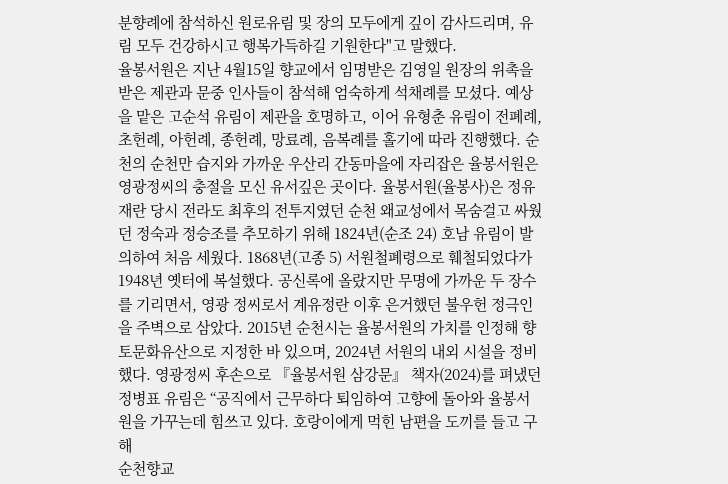분향례에 참석하신 원로유림 및 장의 모두에게 깊이 감사드리며, 유림 모두 건강하시고 행복가득하길 기원한다"고 말했다.
율봉서원은 지난 4월15일 향교에서 임명받은 김영일 원장의 위촉을 받은 제관과 문중 인사들이 참석해 엄숙하게 석채례를 모셨다. 예상을 맡은 고순석 유림이 제관을 호명하고, 이어 유형춘 유림이 전폐례, 초헌례, 아헌례, 종헌례, 망료례, 음복례를 홀기에 따라 진행했다. 순천의 순천만 습지와 가까운 우산리 간동마을에 자리잡은 율봉서원은 영광정씨의 충절을 모신 유서깊은 곳이다. 율봉서원(율봉사)은 정유재란 당시 전라도 최후의 전투지였던 순천 왜교성에서 목숨걸고 싸웠던 정숙과 정승조를 추모하기 위해 1824년(순조 24) 호남 유림이 발의하여 처음 세웠다. 1868년(고종 5) 서원철폐령으로 훼철되었다가 1948년 옛터에 복설했다. 공신록에 올랐지만 무명에 가까운 두 장수를 기리면서, 영광 정씨로서 계유정란 이후 은거했던 불우헌 정극인을 주벽으로 삼았다. 2015년 순천시는 율봉서원의 가치를 인정해 향토문화유산으로 지정한 바 있으며, 2024년 서원의 내외 시설을 정비했다. 영광정씨 후손으로 『율봉서원 삼강문』 책자(2024)를 펴냈던 정병표 유림은 “공직에서 근무하다 퇴임하여 고향에 돌아와 율봉서원을 가꾸는데 힘쓰고 있다. 호랑이에게 먹힌 남편을 도끼를 들고 구해
순천향교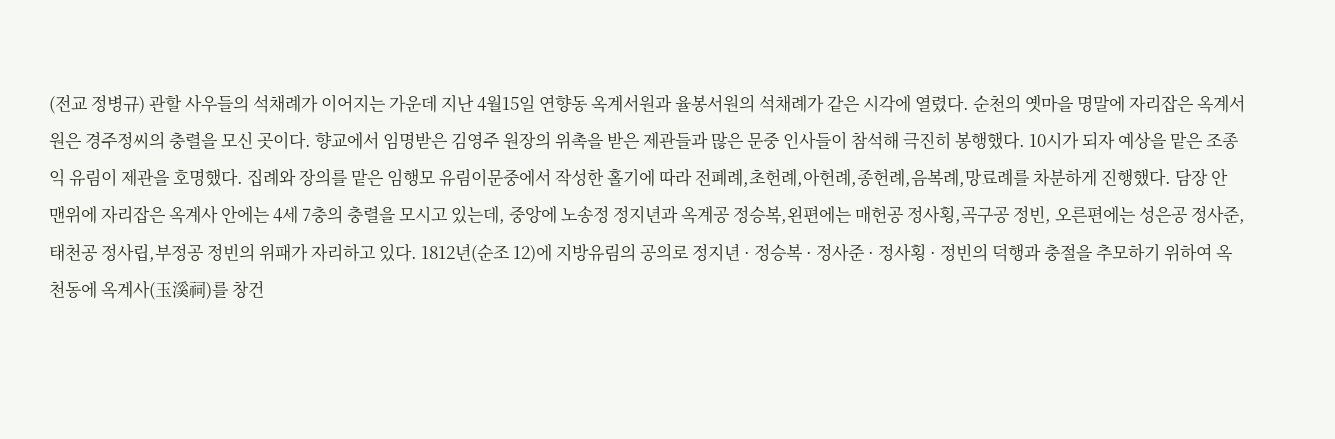(전교 정병규) 관할 사우들의 석채례가 이어지는 가운데 지난 4월15일 연향동 옥계서원과 율봉서원의 석채례가 같은 시각에 열렸다. 순천의 옛마을 명말에 자리잡은 옥계서원은 경주정씨의 충렬을 모신 곳이다. 향교에서 임명받은 김영주 원장의 위촉을 받은 제관들과 많은 문중 인사들이 참석해 극진히 봉행했다. 10시가 되자 예상을 맡은 조종익 유림이 제관을 호명했다. 집례와 장의를 맡은 임행모 유림이문중에서 작성한 홀기에 따라 전폐례,초헌례,아헌례,종헌례,음복례,망료례를 차분하게 진행했다. 담장 안 맨위에 자리잡은 옥계사 안에는 4세 7충의 충렬을 모시고 있는데, 중앙에 노송정 정지년과 옥계공 정승복,왼편에는 매헌공 정사횡,곡구공 정빈, 오른편에는 성은공 정사준,태천공 정사립,부정공 정빈의 위패가 자리하고 있다. 1812년(순조 12)에 지방유림의 공의로 정지년 · 정승복 · 정사준 · 정사횡 · 정빈의 덕행과 충절을 추모하기 위하여 옥천동에 옥계사(玉溪祠)를 창건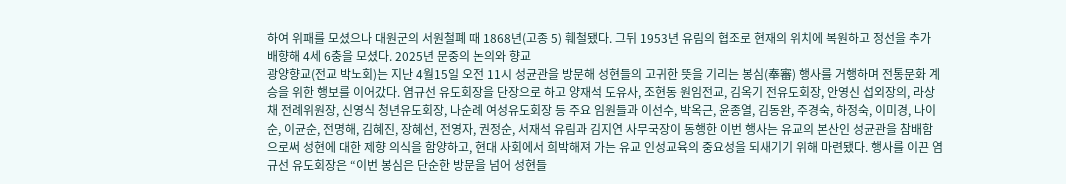하여 위패를 모셨으나 대원군의 서원철폐 때 1868년(고종 5) 훼철됐다. 그뒤 1953년 유림의 협조로 현재의 위치에 복원하고 정선을 추가 배향해 4세 6충을 모셨다. 2025년 문중의 논의와 향교
광양향교(전교 박노회)는 지난 4월15일 오전 11시 성균관을 방문해 성현들의 고귀한 뜻을 기리는 봉심(奉審) 행사를 거행하며 전통문화 계승을 위한 행보를 이어갔다. 염규선 유도회장을 단장으로 하고 양재석 도유사, 조현동 원임전교, 김옥기 전유도회장, 안영신 섭외장의, 라상채 전례위원장, 신영식 청년유도회장, 나순례 여성유도회장 등 주요 임원들과 이선수, 박옥근, 윤종열, 김동완, 주경숙, 하정숙, 이미경, 나이순, 이균순, 전명해, 김혜진, 장혜선, 전영자, 권정순, 서재석 유림과 김지연 사무국장이 동행한 이번 행사는 유교의 본산인 성균관을 참배함으로써 성현에 대한 제향 의식을 함양하고, 현대 사회에서 희박해져 가는 유교 인성교육의 중요성을 되새기기 위해 마련됐다. 행사를 이끈 염규선 유도회장은 “이번 봉심은 단순한 방문을 넘어 성현들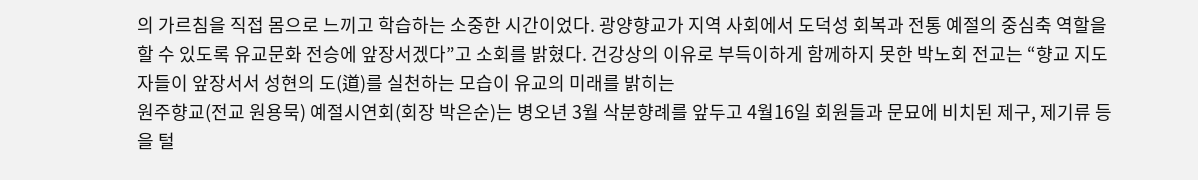의 가르침을 직접 몸으로 느끼고 학습하는 소중한 시간이었다. 광양향교가 지역 사회에서 도덕성 회복과 전통 예절의 중심축 역할을 할 수 있도록 유교문화 전승에 앞장서겠다”고 소회를 밝혔다. 건강상의 이유로 부득이하게 함께하지 못한 박노회 전교는 “향교 지도자들이 앞장서서 성현의 도(道)를 실천하는 모습이 유교의 미래를 밝히는
원주향교(전교 원용묵) 예절시연회(회장 박은순)는 병오년 3월 삭분향례를 앞두고 4월16일 회원들과 문묘에 비치된 제구, 제기류 등을 털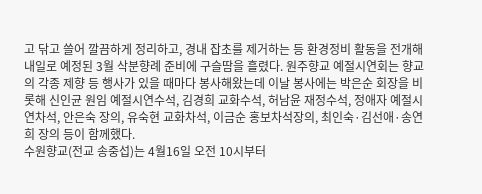고 닦고 쓸어 깔끔하게 정리하고, 경내 잡초를 제거하는 등 환경정비 활동을 전개해 내일로 예정된 3월 삭분향례 준비에 구슬땀을 흘렸다. 원주향교 예절시연회는 향교의 각종 제향 등 행사가 있을 때마다 봉사해왔는데 이날 봉사에는 박은순 회장을 비롯해 신인균 원임 예절시연수석, 김경희 교화수석, 허남윤 재정수석, 정애자 예절시연차석, 안은숙 장의, 유숙현 교화차석, 이금순 홍보차석장의, 최인숙·김선애·송연희 장의 등이 함께했다.
수원향교(전교 송중섭)는 4월16일 오전 10시부터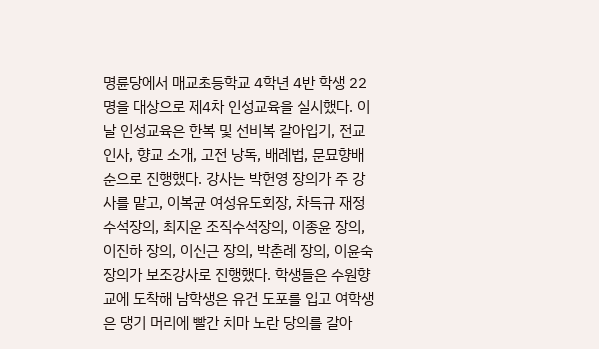명륜당에서 매교초등학교 4학년 4반 학생 22명을 대상으로 제4차 인성교육을 실시했다. 이날 인성교육은 한복 및 선비복 갈아입기, 전교 인사, 향교 소개, 고전 낭독, 배례법, 문묘향배 순으로 진행했다. 강사는 박헌영 장의가 주 강사를 맡고, 이복균 여성유도회장, 차득규 재정수석장의, 최지운 조직수석장의, 이종윤 장의, 이진하 장의, 이신근 장의, 박춘례 장의, 이윤숙 장의가 보조강사로 진행했다. 학생들은 수원향교에 도착해 남학생은 유건 도포를 입고 여학생은 댕기 머리에 빨간 치마 노란 당의를 갈아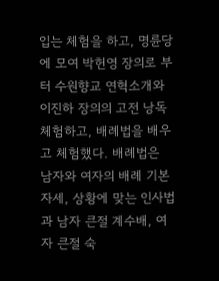입는 체험을 하고, 명륜당에 모여 박헌영 장의로 부터 수원향교 연혁소개와 이진하 장의의 고전 낭독 체험하고, 배례법을 배우고 체험했다. 배례법은 남자와 여자의 배례 기본자세, 상황에 맞는 인사법과 남자 큰절 계수배, 여자 큰절 숙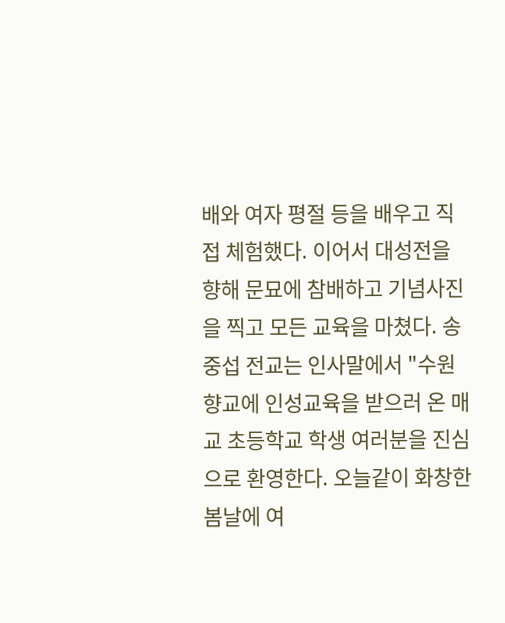배와 여자 평절 등을 배우고 직접 체험했다. 이어서 대성전을 향해 문묘에 참배하고 기념사진을 찍고 모든 교육을 마쳤다. 송중섭 전교는 인사말에서 "수원향교에 인성교육을 받으러 온 매교 초등학교 학생 여러분을 진심으로 환영한다. 오늘같이 화창한 봄날에 여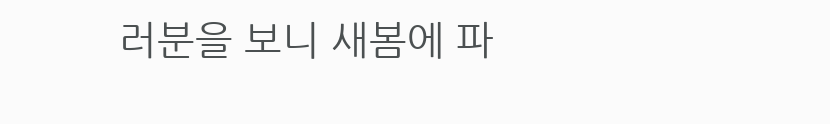러분을 보니 새봄에 파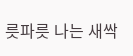릇파릇 나는 새싹